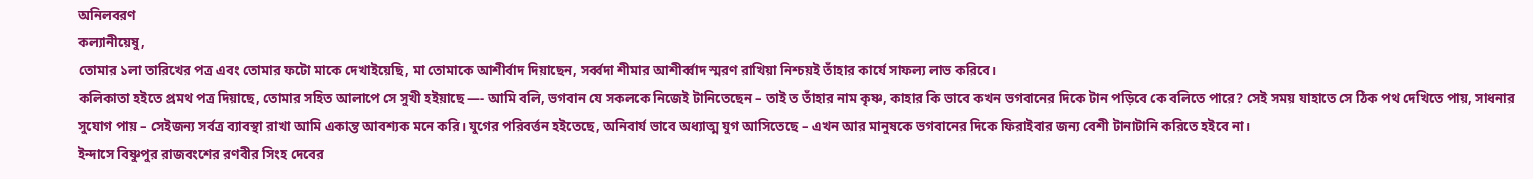অনিলবরণ
কল্যানীয়েষু,
তোমার ১লা তারিখের পত্র এবং তোমার ফটো মাকে দেখাইয়েছি, মা তোমাকে আশীর্বাদ দিয়াছেন, সর্ব্বদা শীমার আশীর্ব্বাদ স্মরণ রাখিয়া নিশ্চয়ই তাঁহার কার্যে সাফল্য লাভ করিবে।
কলিকাতা হইতে প্রমথ পত্র দিয়াছে, তোমার সহিত আলাপে সে সুখী হইয়াছে —- আমি বলি, ভগবান যে সকলকে নিজেই টানিতেছেন – তাই ত তাঁহার নাম কৃষ্ণ, কাহার কি ভাবে কখন ভগবানের দিকে টান পড়িবে কে বলিতে পারে? সেই সময় যাহাতে সে ঠিক পথ দেখিতে পায়, সাধনার সুযোগ পায় – সেইজন্য সর্বত্র ব্যাবস্থা রাখা আমি একান্ত আবশ্যক মনে করি। যুগের পরিবর্ত্তন হইতেছে, অনিবার্য ভাবে অধ্যাত্ম যুগ আসিতেছে – এখন আর মানুষকে ভগবানের দিকে ফিরাইবার জন্য বেশী টানাটানি করিতে হইবে না।
ইন্দাসে বিষ্ণুপুর রাজবংশের রণবীর সিংহ দেবের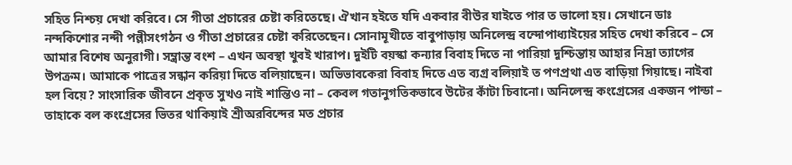সহিত নিশ্চয় দেখা করিবে। সে গীতা প্রচারের চেষ্টা করিতেছে। ঐখান হইতে যদি একবার বীউর যাইতে পার ত ভালো হয়। সেখানে ডাঃ নন্দকিশোর নন্দী পল্লীসংগঠন ও গীতা প্রচারের চেষ্টা করিতেছেন। সোনামূখীতে বাবুপাড়ায় অনিলেন্দ্র বন্দোপাধ্যাইয়ের সহিত দেখা করিবে – সে আমার বিশেষ অনুরাগী। সম্ভ্রান্ত বংশ – এখন অবস্থা খুবই খারাপ। দুইটি বয়স্কা কন্যার বিবাহ দিতে না পারিয়া দুশ্চিন্তায় আহার নিদ্রা ত্যাগের উপক্রম। আমাকে পাত্রের সন্ধান করিয়া দিতে বলিয়াছেন। অভিভাবকেরা বিবাহ দিতে এত ব্যগ্র বলিয়াই ত পণপ্রথা এত বাড়িয়া গিয়াছে। নাইবা হল বিয়ে? সাংসারিক জীবনে প্রকৃত সুখও নাই শান্তিও না – কেবল গতানুগতিকভাবে উটের কাঁটা চিবানো। অনিলেন্দ্র কংগ্রেসের একজন পান্ডা – তাহাকে বল কংগ্রেসের ভিতর থাকিয়াই শ্রীঅরবিন্দের মত প্রচার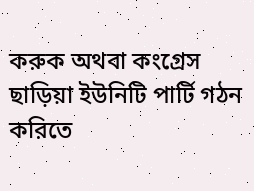করুক অথবা কংগ্রেস ছাড়িয়া ইউনিটি পার্টি গঠন করিতে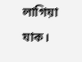লাগিয়া যাক।